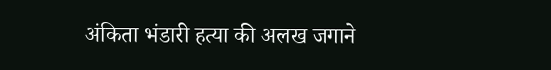अंकिता भंडारी हत्या की अलख जगाने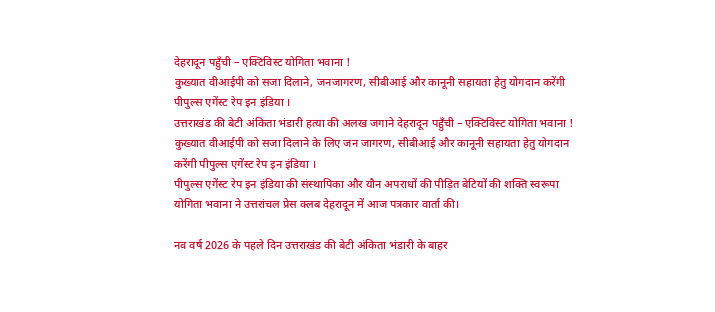देहरादून पहुँची – एक्टिविस्ट योगिता भवाना !
कुख्यात वीआईपी को सजा दिलाने, जनजागरण, सीबीआई और कानूनी सहायता हेतु योगदान करेंगी पीपुल्स एगेंस्ट रेप इन इंडिया ।
उत्तराखंड की बेटी अंकिता भंडारी हत्या की अलख जगाने देहरादून पहुँची – एक्टिविस्ट योगिता भवाना !
कुख्यात वीआईपी को सजा दिलाने के लिए जन जागरण, सीबीआई और कानूनी सहायता हेतु योगदान करेंगी पीपुल्स एगेंस्ट रेप इन इंडिया ।
पीपुल्स एगेंस्ट रेप इन इंडिया की संस्थापिका और यौन अपराधों की पीड़ित बेटियों की शक्ति स्वरूपा
योगिता भवाना ने उत्तरांचल प्रेस क्लब देहरादून में आज पत्रकार वार्ता की।

नव वर्ष 2026 के पहले दिन उत्तराखंड की बेटी अंकिता भंडारी के बाहर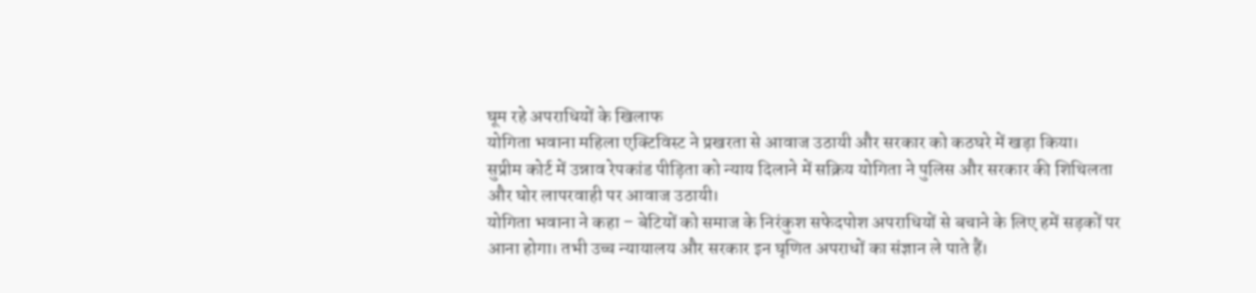घूम रहे अपराधियों के खिलाफ
योगिता भवाना महिला एक्टिविस्ट ने प्रखरता से आवाज उठायी और सरकार को कठघरे में खड़ा किया।
सुप्रीम कोर्ट में उन्नाव रेपकांड पीड़िता को न्याय दिलाने में सक्रिय योगिता ने पुलिस और सरकार की शिथिलता
और घोर लापरवाही पर आवाज उठायी।
योगिता भवाना ने कहा – बेटियों को समाज के निरंकुश सफेदपोश अपराधियों से बचाने के लिए हमें सड़कों पर
आना होगा। तभी उच्च न्यायालय और सरकार इन घृणित अपराधों का संज्ञान ले पाते हैं।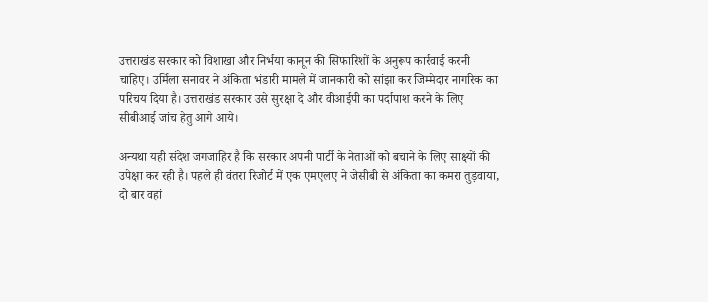उत्तराखंड सरकार को विशाखा और निर्भया कानून की सिफारिशों के अनुरूप कार्रवाई करनी
चाहिए। उर्मिला सनावर ने अंकिता भंडारी मामले में जानकारी को सांझा कर जिम्मेदार नागरिक का
परिचय दिया है। उत्तराखंड सरकार उसे सुरक्षा दे और वीआईपी का पर्दापाश करने के लिए
सीबीआई जांच हेतु आगे आये।

अन्यथा यही संदेश जगजाहिर है कि सरकार अपनी पार्टी के नेताओं को बचाने के लिए साक्ष्यों की
उपेक्षा कर रही है। पहले ही वंतरा रिजोर्ट में एक एमएलए ने जेसीबी से अंकिता का कमरा तुड़वाया,
दो बार वहां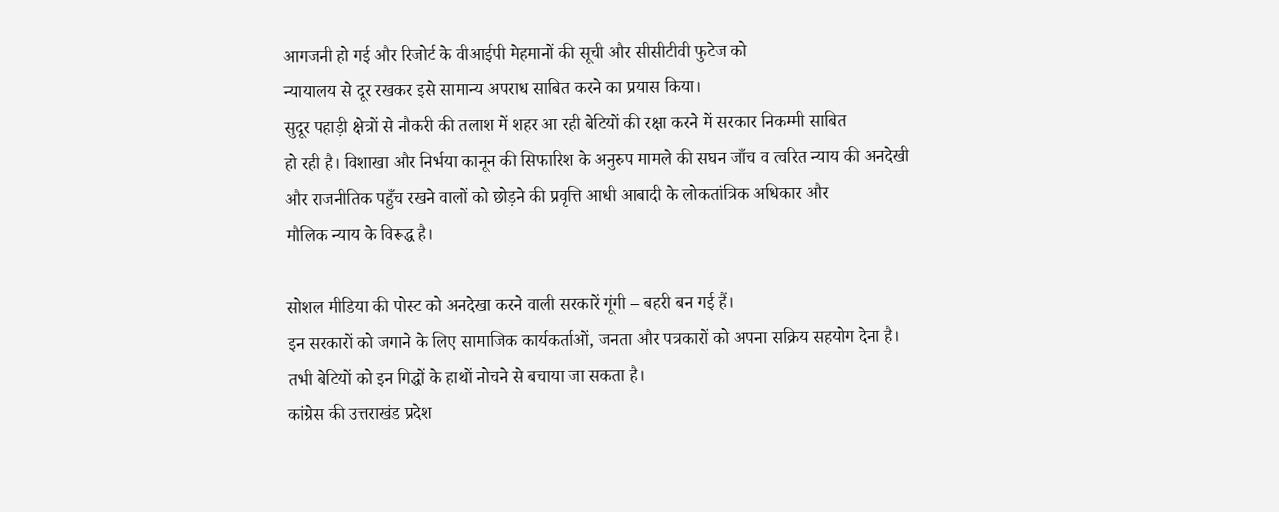आगजनी हो गई और रिजोर्ट के वीआईपी मेहमानों की सूची और सीसीटीवी फुटेज को
न्यायालय से दूर रखकर इसे सामान्य अपराध साबित करने का प्रयास किया।
सुदूर पहाड़ी क्षेत्रों से नौकरी की तलाश में शहर आ रही बेटियों की रक्षा करने में सरकार निकम्मी साबित
हो रही है। विशाखा और निर्भया कानून की सिफारिश के अनुरुप मामले की सघन जाँच व त्वरित न्याय की अनदेखी
और राजनीतिक पहुँच रखने वालों को छोड़ने की प्रवृत्ति आधी आबादी के लोकतांत्रिक अधिकार और
मौलिक न्याय के विरूद्ध है।

सोशल मीडिया की पोस्ट को अनदेखा करने वाली सरकारें गूंगी – बहरी बन गई हैं।
इन सरकारों को जगाने के लिए सामाजिक कार्यकर्ताओं, जनता और पत्रकारों को अपना सक्रिय सहयोग देना है।
तभी बेटियों को इन गिद्धों के हाथों नोचने से बचाया जा सकता है।
कांग्रेस की उत्तराखंड प्रदेश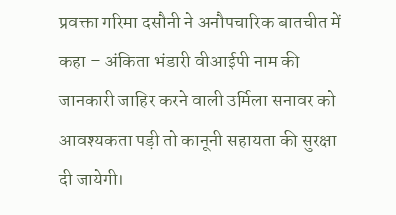प्रवक्ता गरिमा दसौनी ने अनौपचारिक बातचीत में कहा – अंकिता भंडारी वीआईपी नाम की
जानकारी जाहिर करने वाली उर्मिला सनावर को आवश्यकता पड़ी तो कानूनी सहायता की सुरक्षा दी जायेगी।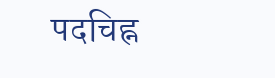पदचिह्न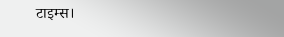टाइम्स।